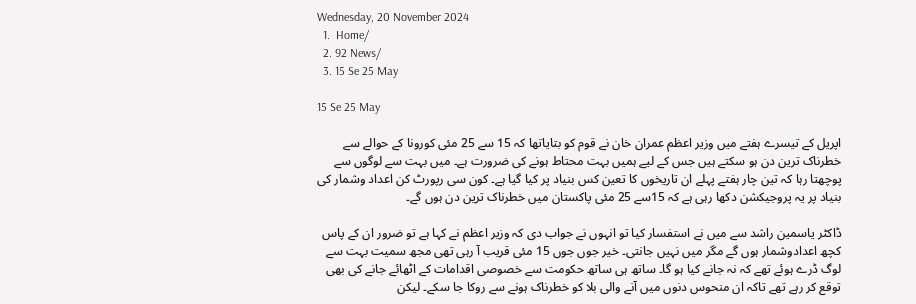Wednesday, 20 November 2024
  1.  Home/
  2. 92 News/
  3. 15 Se 25 May

15 Se 25 May

اپریل کے تیسرے ہفتے میں وزیر اعظم عمران خان نے قوم کو بتایاتھا کہ 15 سے 25 مئی کورونا کے حوالے سے خطرناک ترین دن ہو سکتے ہیں جس کے لیے ہمیں بہت محتاط ہونے کی ضرورت ہے۔ میں بہت سے لوگوں سے پوچھتا رہا کہ تین چار ہفتے پہلے ان تاریخوں کا تعین کس بنیاد پر کیا گیا ہے۔ کون سی رپورٹ کن اعداد وشمار کی بنیاد پر یہ پروجیکشن دکھا رہی ہے کہ 15سے 25 مئی پاکستان میں خطرناک ترین دن ہوں گے۔

ڈاکٹر یاسمین راشد سے میں نے استفسار کیا تو انہوں نے جواب دی کہ وزیر اعظم نے کہا ہے تو ضرور ان کے پاس کچھ اعدادوشمار ہوں گے مگر میں نہیں جانتی۔ خیر جوں جوں 15 مئی قریب آ رہی تھی مجھ سمیت بہت سے لوگ ڈرے ہوئے تھے کہ نہ جانے کیا ہو گا۔ ساتھ ہی ساتھ حکومت سے خصوصی اقدامات کے اٹھائے جانے کی بھی توقع کر رہے تھے تاکہ ان منحوس دنوں میں آنے والی بلا کو خطرناک ہونے سے روکا جا سکے۔ لیکن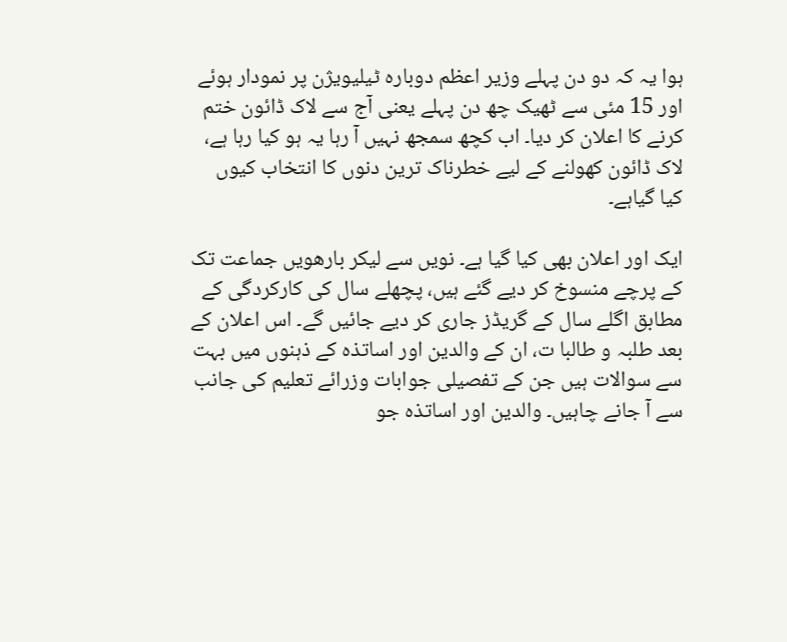ہوا یہ کہ دو دن پہلے وزیر اعظم دوبارہ ٹیلیویژن پر نمودار ہوئے اور 15 مئی سے ٹھیک چھ دن پہلے یعنی آج سے لاک ڈائون ختم کرنے کا اعلان کر دیا۔ اب کچھ سمجھ نہیں آ رہا یہ ہو کیا رہا ہے، لاک ڈائون کھولنے کے لیے خطرناک ترین دنوں کا انتخاب کیوں کیا گیاہے۔

ایک اور اعلان بھی کیا گیا ہے۔ نویں سے لیکر بارھویں جماعت تک کے پرچے منسوخ کر دیے گئے ہیں، پچھلے سال کی کارکردگی کے مطابق اگلے سال کے گریڈز جاری کر دیے جائیں گے۔ اس اعلان کے بعد طلبہ و طالبا ت، ان کے والدین اور اساتذہ کے ذہنوں میں بہت سے سوالات ہیں جن کے تفصیلی جوابات وزرائے تعلیم کی جانب سے آ جانے چاہیں۔ والدین اور اساتذہ جو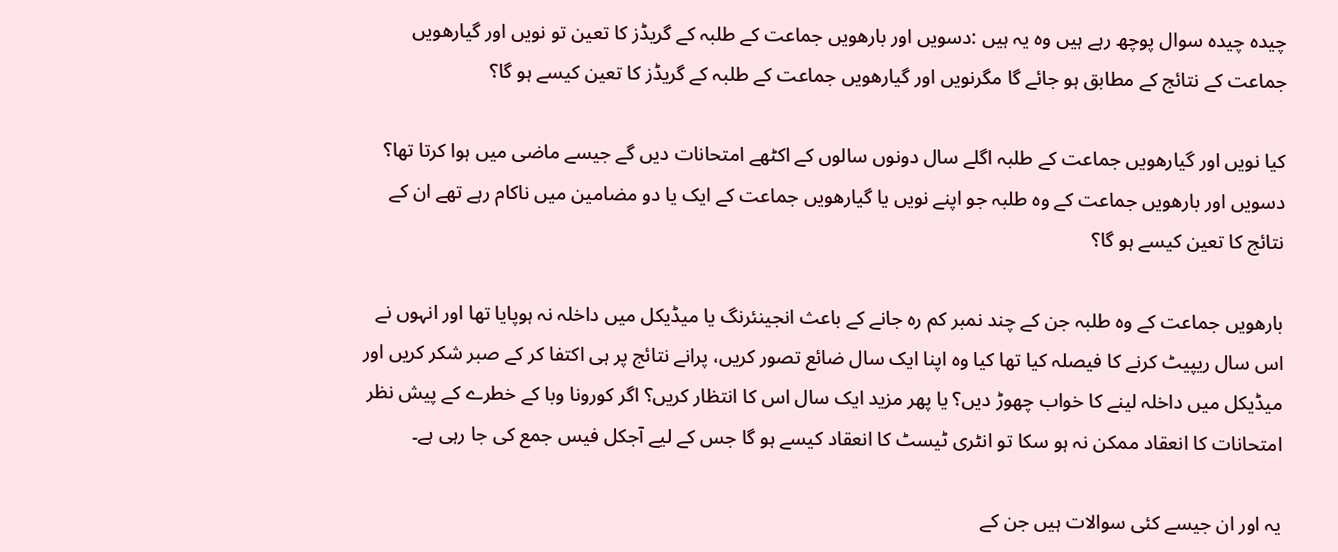چیدہ چیدہ سوال پوچھ رہے ہیں وہ یہ ہیں :دسویں اور بارھویں جماعت کے طلبہ کے گریڈز کا تعین تو نویں اور گیارھویں جماعت کے نتائج کے مطابق ہو جائے گا مگرنویں اور گیارھویں جماعت کے طلبہ کے گریڈز کا تعین کیسے ہو گا؟

کیا نویں اور گیارھویں جماعت کے طلبہ اگلے سال دونوں سالوں کے اکٹھے امتحانات دیں گے جیسے ماضی میں ہوا کرتا تھا؟ دسویں اور بارھویں جماعت کے وہ طلبہ جو اپنے نویں یا گیارھویں جماعت کے ایک یا دو مضامین میں ناکام رہے تھے ان کے نتائج کا تعین کیسے ہو گا؟

بارھویں جماعت کے وہ طلبہ جن کے چند نمبر کم رہ جانے کے باعث انجینئرنگ یا میڈیکل میں داخلہ نہ ہوپایا تھا اور انہوں نے اس سال ریپیٹ کرنے کا فیصلہ کیا تھا کیا وہ اپنا ایک سال ضائع تصور کریں، پرانے نتائج پر ہی اکتفا کر کے صبر شکر کریں اور میڈیکل میں داخلہ لینے کا خواب چھوڑ دیں؟ یا پھر مزید ایک سال اس کا انتظار کریں؟ اگر کورونا وبا کے خطرے کے پیش نظر امتحانات کا انعقاد ممکن نہ ہو سکا تو انٹری ٹیسٹ کا انعقاد کیسے ہو گا جس کے لیے آجکل فیس جمع کی جا رہی ہے۔

یہ اور ان جیسے کئی سوالات ہیں جن کے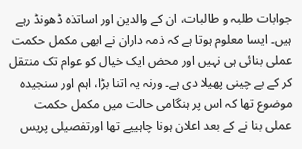جوابات طلبہ و طالبات، ان کے والدین اور اساتذہ ڈھونڈ رہے ہیں۔ ایسا معلوم ہوتا ہے کہ ذمہ داران نے ابھی مکمل حکمت عملی بنائی ہی نہیں اور محض ایک خیال کو عوام تک منتقل کر کے بے چینی پھیلا دی ہے۔ ورنہ یہ اتنا بڑا، اہم اور سنجیدہ موضوع تھا کہ اس پر ہنگامی حالت میں مکمل حکمت عملی بنا نے کے بعد اعلان ہونا چاہییے تھا اورتفصیلی پریس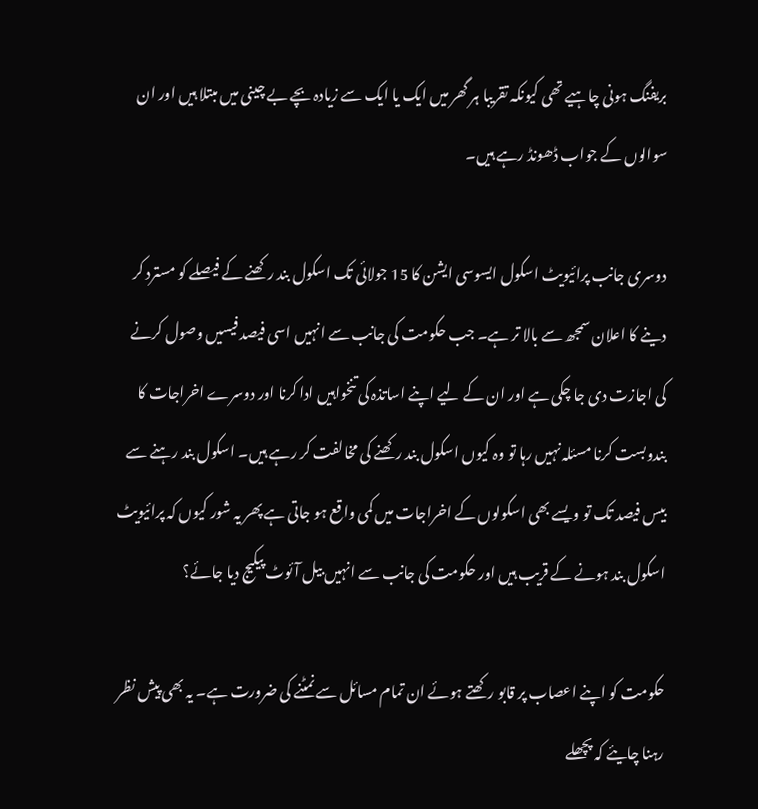بریفنگ ہونی چاہیے تھی کیونکہ تقریبا ہر گھر میں ایک یا ایک سے زیادہ بچے بے چینی میں مبتلا ہیں اور ان سوالوں کے جواب ڈھونڈ رہے ہیں۔

دوسری جانب پرائیویٹ اسکول ایسوسی ایشن کا 15 جولائی تک اسکول بند رکھنے کے فیصلے کو مسترد کر دینے کا اعلان سمجھ سے بالا تر ہے۔ جب حکومت کی جانب سے انہیں اسی فیصد فیسیں وصول کرنے کی اجازت دی جا چکی ہے اور ان کے لیے اپنے اساتذہ کی تنخواہیں ادا کرنا اور دوسرے اخراجات کا بندوبست کرنا مسئلہ نہیں رہا تو وہ کیوں اسکول بند رکھنے کی مخالفت کر رہے ہیں۔ اسکول بند رہنے سے بیس فیصد تک تو ویسے بھی اسکولوں کے اخراجات میں کمی واقع ہو جاتی ہے پھر یہ شور کیوں کہ پرائیویٹ اسکول بند ہونے کے قریب ہیں اور حکومت کی جانب سے انہیں بیل آئوٹ پیکیج دیا جائے؟

حکومت کو اپنے اعصاب پر قابو رکھتے ہوئے ان تمام مسائل سے نمٹنے کی ضرورت ہے۔ یہ بھی پیش نظر رہنا چایئے کہ پچھلے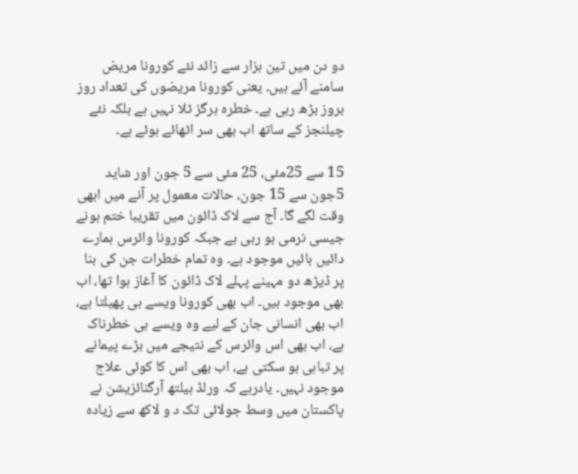دو دن میں تین ہزار سے زائد نئے کورونا مریض سامنے آئے ہیں۔ یعنی کورونا مریضوں کی تعداد روز بروز بڑھ رہی ہے۔ خطرہ ہرگز ٹلا نہیں ہے بلکہ نئے چیلنجز کے ساتھ اب بھی سر اٹھائے ہوئے ہے۔

15 سے 25مئی، 25 مئی سے 5 جون اور شاید 5جون سے 15 جون، حالات معمول پر آنے میں ابھی وقت لگے گا۔ آج سے لاک ڈائون میں تقریبا ختم ہونے جیسی نرمی ہو رہی ہے جبکہ کورونا وائرس ہمارے دائیں بائیں موجود ہے۔ وہ تمام خطرات جن کی بنا پر ڈیڑھ دو مہینے پہلے لاک ڈائون کا آغاز ہوا تھا، اب بھی موجود ہیں۔ اب بھی کورونا ویسے ہی پھیلتا ہے، اب بھی انسانی جان کے لیے وہ ویسے ہی خطرناک ہے، اب بھی اس وائرس کے نتیجے میں بڑے پیمانے پر تباہی ہو سکتی ہے، اب بھی اس کا کوئی علاج موجود نہیں۔ یادرہے کہ ورلڈ ہیلتھ آرگنائزیشن نے پاکستان میں وسط جولائی تک د و لاکھ سے زیادہ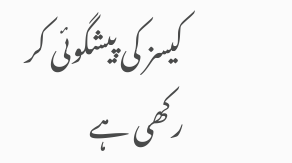کیسز کی پیشگوئی کر رکھی ہے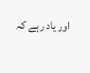اور یاد رہے کہ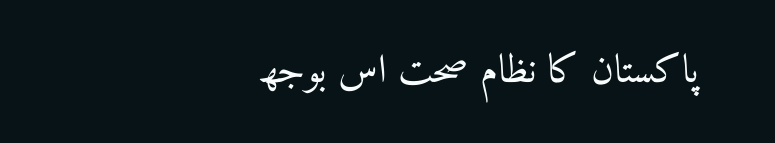پاکستان کا نظام صحت اس بوجھ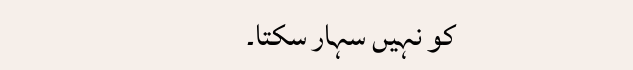کو نہیں سہار سکتا۔